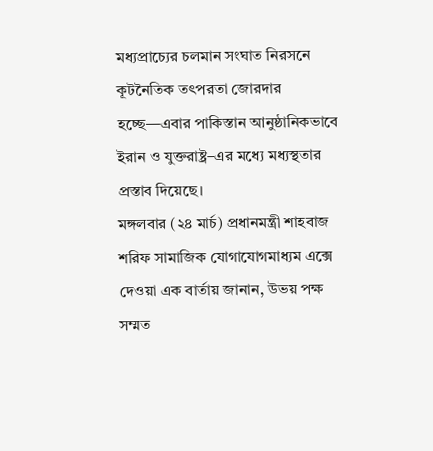মধ্যপ্রাচ্যের চলমান সংঘাত নিরসনে কূটনৈতিক তৎপরতা জোরদার হচ্ছে—এবার পাকিস্তান আনুষ্ঠানিকভাবে ইরান ও যুক্তরাষ্ট্র–এর মধ্যে মধ্যস্থতার প্রস্তাব দিয়েছে।
মঙ্গলবার (২৪ মার্চ) প্রধানমন্ত্রী শাহবাজ শরিফ সামাজিক যোগাযোগমাধ্যম এক্সে দেওয়া এক বার্তায় জানান, উভয় পক্ষ সম্মত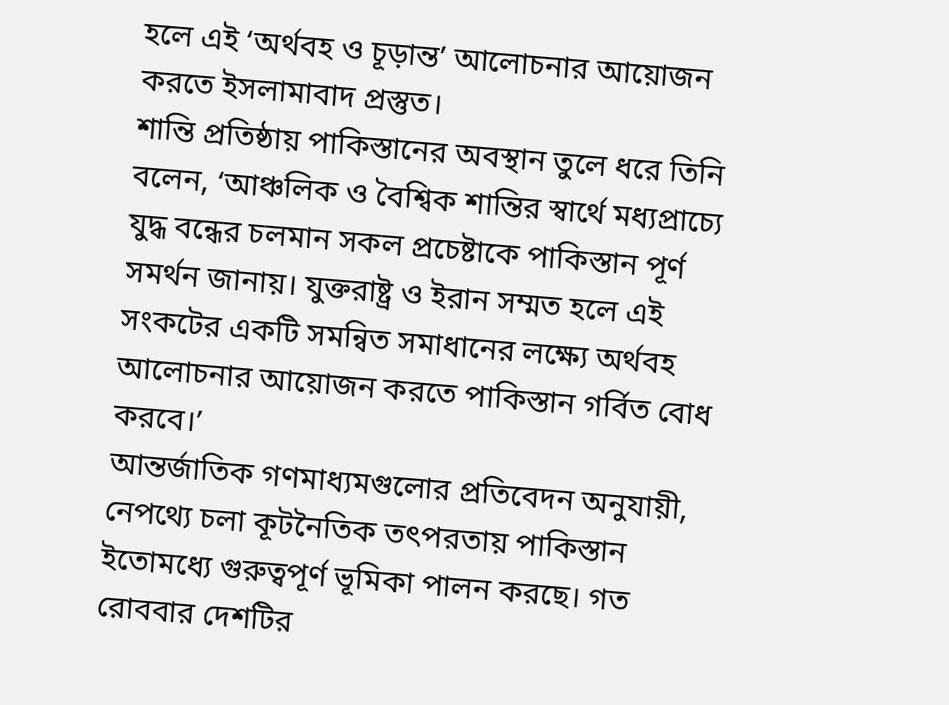হলে এই ‘অর্থবহ ও চূড়ান্ত’ আলোচনার আয়োজন করতে ইসলামাবাদ প্রস্তুত।
শান্তি প্রতিষ্ঠায় পাকিস্তানের অবস্থান তুলে ধরে তিনি বলেন, ‘আঞ্চলিক ও বৈশ্বিক শান্তির স্বার্থে মধ্যপ্রাচ্যে যুদ্ধ বন্ধের চলমান সকল প্রচেষ্টাকে পাকিস্তান পূর্ণ সমর্থন জানায়। যুক্তরাষ্ট্র ও ইরান সম্মত হলে এই সংকটের একটি সমন্বিত সমাধানের লক্ষ্যে অর্থবহ আলোচনার আয়োজন করতে পাকিস্তান গর্বিত বোধ করবে।’
আন্তর্জাতিক গণমাধ্যমগুলোর প্রতিবেদন অনুযায়ী, নেপথ্যে চলা কূটনৈতিক তৎপরতায় পাকিস্তান ইতোমধ্যে গুরুত্বপূর্ণ ভূমিকা পালন করছে। গত রোববার দেশটির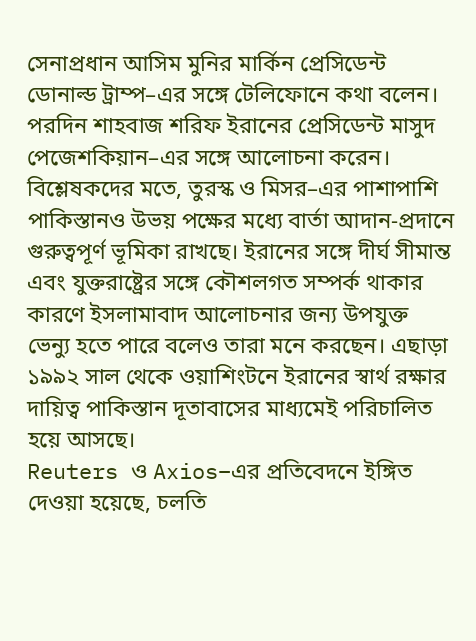সেনাপ্রধান আসিম মুনির মার্কিন প্রেসিডেন্ট ডোনাল্ড ট্রাম্প–এর সঙ্গে টেলিফোনে কথা বলেন। পরদিন শাহবাজ শরিফ ইরানের প্রেসিডেন্ট মাসুদ পেজেশকিয়ান–এর সঙ্গে আলোচনা করেন।
বিশ্লেষকদের মতে, তুরস্ক ও মিসর–এর পাশাপাশি পাকিস্তানও উভয় পক্ষের মধ্যে বার্তা আদান-প্রদানে গুরুত্বপূর্ণ ভূমিকা রাখছে। ইরানের সঙ্গে দীর্ঘ সীমান্ত এবং যুক্তরাষ্ট্রের সঙ্গে কৌশলগত সম্পর্ক থাকার কারণে ইসলামাবাদ আলোচনার জন্য উপযুক্ত ভেন্যু হতে পারে বলেও তারা মনে করছেন। এছাড়া ১৯৯২ সাল থেকে ওয়াশিংটনে ইরানের স্বার্থ রক্ষার দায়িত্ব পাকিস্তান দূতাবাসের মাধ্যমেই পরিচালিত হয়ে আসছে।
Reuters ও Axios–এর প্রতিবেদনে ইঙ্গিত দেওয়া হয়েছে, চলতি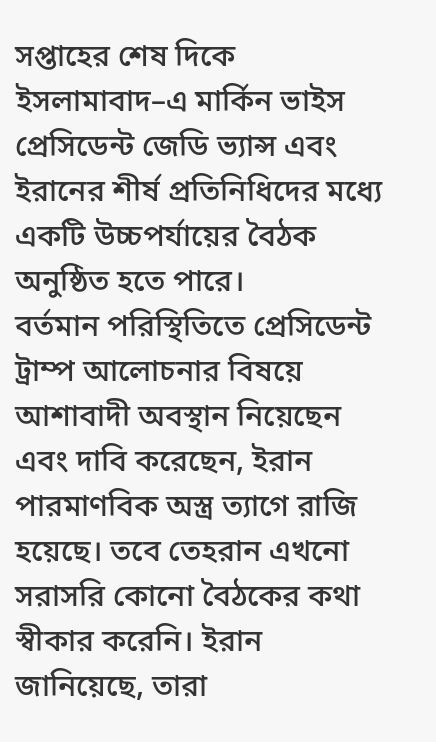সপ্তাহের শেষ দিকে ইসলামাবাদ–এ মার্কিন ভাইস প্রেসিডেন্ট জেডি ভ্যান্স এবং ইরানের শীর্ষ প্রতিনিধিদের মধ্যে একটি উচ্চপর্যায়ের বৈঠক অনুষ্ঠিত হতে পারে।
বর্তমান পরিস্থিতিতে প্রেসিডেন্ট ট্রাম্প আলোচনার বিষয়ে আশাবাদী অবস্থান নিয়েছেন এবং দাবি করেছেন, ইরান পারমাণবিক অস্ত্র ত্যাগে রাজি হয়েছে। তবে তেহরান এখনো সরাসরি কোনো বৈঠকের কথা স্বীকার করেনি। ইরান জানিয়েছে, তারা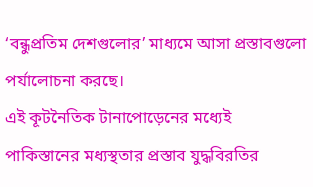‘বন্ধুপ্রতিম দেশগুলোর’ মাধ্যমে আসা প্রস্তাবগুলো পর্যালোচনা করছে।
এই কূটনৈতিক টানাপোড়েনের মধ্যেই পাকিস্তানের মধ্যস্থতার প্রস্তাব যুদ্ধবিরতির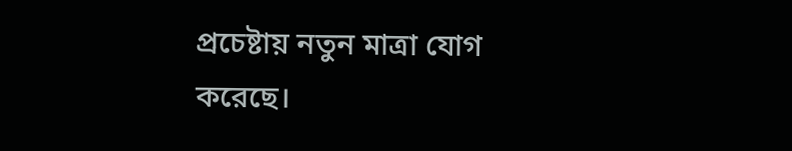প্রচেষ্টায় নতুন মাত্রা যোগ করেছে।